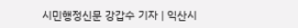시민행정신문 강갑수 기자 | 익산시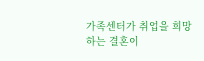가족센터가 취업을 희망하는 결혼이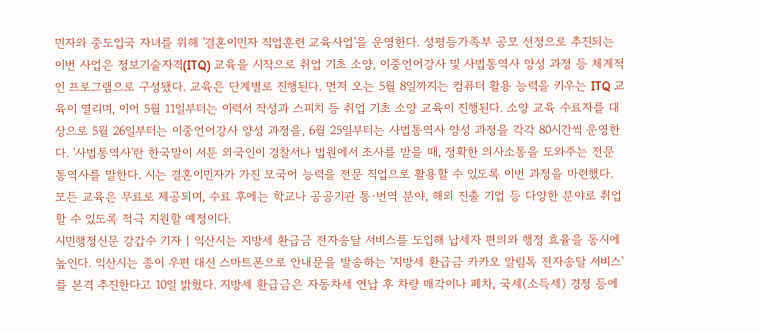민자와 중도입국 자녀를 위해 '결혼이민자 직업훈련 교육사업'을 운영한다. 성평등가족부 공모 선정으로 추진되는 이번 사업은 정보기술자격(ITQ) 교육을 시작으로 취업 기초 소양, 이중언어강사 및 사법통역사 양성 과정 등 체계적인 프로그램으로 구성됐다. 교육은 단계별로 진행된다. 먼저 오는 5월 8일까지는 컴퓨터 활용 능력을 키우는 ITQ 교육이 열리며, 이어 5월 11일부터는 이력서 작성과 스피치 등 취업 기초 소양 교육이 진행된다. 소양 교육 수료자를 대상으로 5월 26일부터는 이중언어강사 양성 과정을, 6월 25일부터는 사법통역사 양성 과정을 각각 80시간씩 운영한다. '사법통역사'란 한국말이 서툰 외국인이 경찰서나 법원에서 조사를 받을 때, 정확한 의사소통을 도와주는 전문 통역사를 말한다. 시는 결혼이민자가 가진 모국어 능력을 전문 직업으로 활용할 수 있도록 이번 과정을 마련했다. 모든 교육은 무료로 제공되며, 수료 후에는 학교나 공공기관 통·번역 분야, 해외 진출 기업 등 다양한 분야로 취업할 수 있도록 적극 지원할 예정이다.
시민행정신문 강갑수 기자 | 익산시는 지방세 환급금 전자송달 서비스를 도입해 납세자 편의와 행정 효율을 동시에 높인다. 익산시는 종이 우편 대신 스마트폰으로 안내문을 발송하는 '지방세 환급금 카카오 알림톡 전자송달 서비스'를 본격 추진한다고 10일 밝혔다. 지방세 환급금은 자동차세 연납 후 차량 매각이나 폐차, 국세(소득세) 경정 등에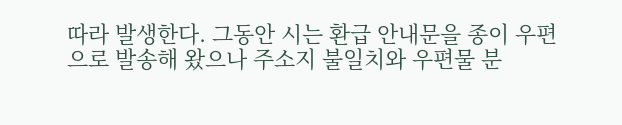따라 발생한다. 그동안 시는 환급 안내문을 종이 우편으로 발송해 왔으나 주소지 불일치와 우편물 분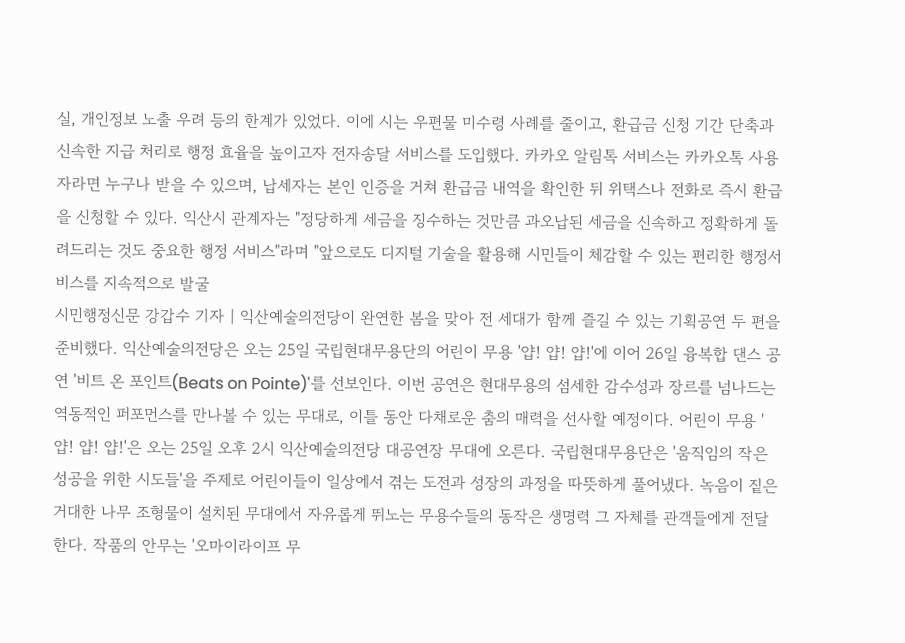실, 개인정보 노출 우려 등의 한계가 있었다. 이에 시는 우편물 미수령 사례를 줄이고, 환급금 신청 기간 단축과 신속한 지급 처리로 행정 효율을 높이고자 전자송달 서비스를 도입했다. 카카오 알림톡 서비스는 카카오톡 사용자라면 누구나 받을 수 있으며, 납세자는 본인 인증을 거쳐 환급금 내역을 확인한 뒤 위택스나 전화로 즉시 환급을 신청할 수 있다. 익산시 관계자는 "정당하게 세금을 징수하는 것만큼 과오납된 세금을 신속하고 정확하게 돌려드리는 것도 중요한 행정 서비스"라며 "앞으로도 디지털 기술을 활용해 시민들이 체감할 수 있는 편리한 행정서비스를 지속적으로 발굴
시민행정신문 강갑수 기자 | 익산예술의전당이 완연한 봄을 맞아 전 세대가 함께 즐길 수 있는 기획공연 두 편을 준비했다. 익산예술의전당은 오는 25일 국립현대무용단의 어린이 무용 '얍! 얍! 얍!'에 이어 26일 융복합 댄스 공연 '비트 온 포인트(Beats on Pointe)'를 선보인다. 이번 공연은 현대무용의 섬세한 감수성과 장르를 넘나드는 역동적인 퍼포먼스를 만나볼 수 있는 무대로, 이틀 동안 다채로운 춤의 매력을 선사할 예정이다. 어린이 무용 '얍! 얍! 얍!'은 오는 25일 오후 2시 익산예술의전당 대공연장 무대에 오른다. 국립현대무용단은 '움직임의 작은 성공을 위한 시도들'을 주제로 어린이들이 일상에서 겪는 도전과 성장의 과정을 따뜻하게 풀어냈다. 녹음이 짙은 거대한 나무 조형물이 설치된 무대에서 자유롭게 뛰노는 무용수들의 동작은 생명력 그 자체를 관객들에게 전달한다. 작품의 안무는 '오마이라이프 무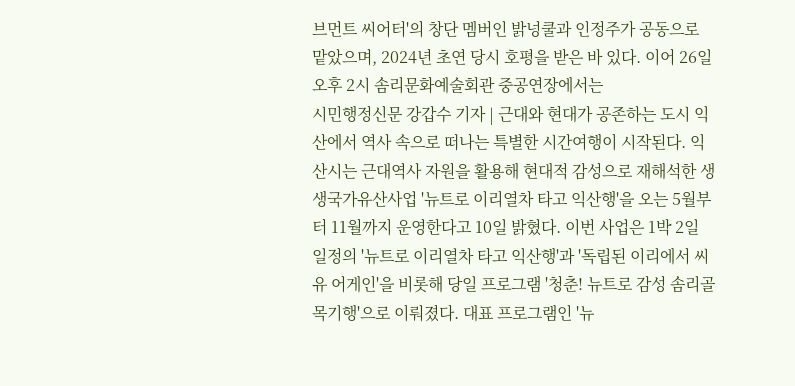브먼트 씨어터'의 창단 멤버인 밝넝쿨과 인정주가 공동으로 맡았으며, 2024년 초연 당시 호평을 받은 바 있다. 이어 26일 오후 2시 솜리문화예술회관 중공연장에서는
시민행정신문 강갑수 기자 | 근대와 현대가 공존하는 도시 익산에서 역사 속으로 떠나는 특별한 시간여행이 시작된다. 익산시는 근대역사 자원을 활용해 현대적 감성으로 재해석한 생생국가유산사업 '뉴트로 이리열차 타고 익산행'을 오는 5월부터 11월까지 운영한다고 10일 밝혔다. 이번 사업은 1박 2일 일정의 '뉴트로 이리열차 타고 익산행'과 '독립된 이리에서 씨유 어게인'을 비롯해 당일 프로그램 '청춘! 뉴트로 감성 솜리골목기행'으로 이뤄졌다. 대표 프로그램인 '뉴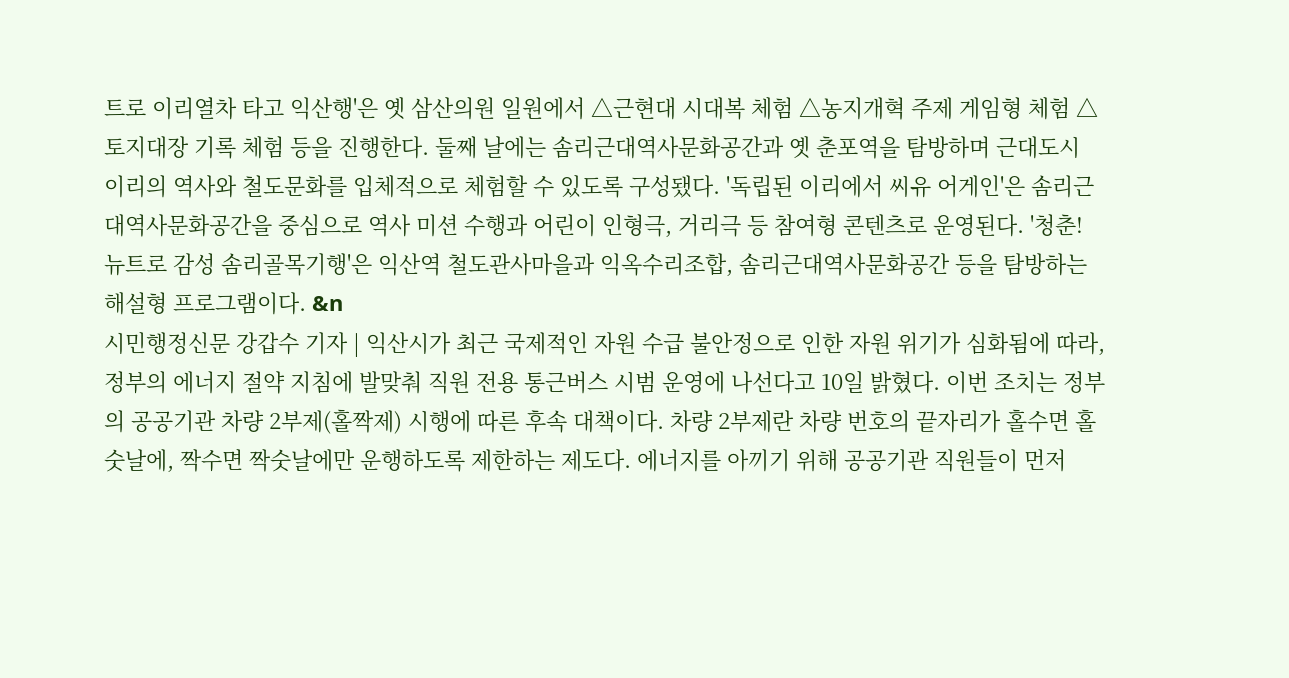트로 이리열차 타고 익산행'은 옛 삼산의원 일원에서 △근현대 시대복 체험 △농지개혁 주제 게임형 체험 △토지대장 기록 체험 등을 진행한다. 둘째 날에는 솜리근대역사문화공간과 옛 춘포역을 탐방하며 근대도시 이리의 역사와 철도문화를 입체적으로 체험할 수 있도록 구성됐다. '독립된 이리에서 씨유 어게인'은 솜리근대역사문화공간을 중심으로 역사 미션 수행과 어린이 인형극, 거리극 등 참여형 콘텐츠로 운영된다. '청춘! 뉴트로 감성 솜리골목기행'은 익산역 철도관사마을과 익옥수리조합, 솜리근대역사문화공간 등을 탐방하는 해설형 프로그램이다. &n
시민행정신문 강갑수 기자 | 익산시가 최근 국제적인 자원 수급 불안정으로 인한 자원 위기가 심화됨에 따라, 정부의 에너지 절약 지침에 발맞춰 직원 전용 통근버스 시범 운영에 나선다고 10일 밝혔다. 이번 조치는 정부의 공공기관 차량 2부제(홀짝제) 시행에 따른 후속 대책이다. 차량 2부제란 차량 번호의 끝자리가 홀수면 홀숫날에, 짝수면 짝숫날에만 운행하도록 제한하는 제도다. 에너지를 아끼기 위해 공공기관 직원들이 먼저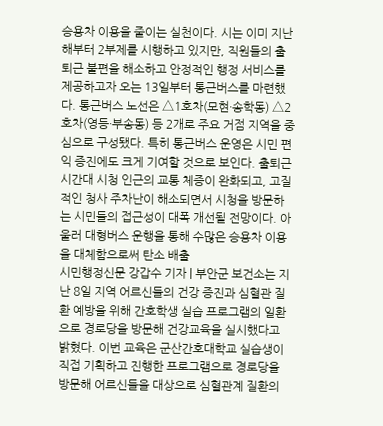승용차 이용을 줄이는 실천이다. 시는 이미 지난해부터 2부제를 시행하고 있지만, 직원들의 출퇴근 불편을 해소하고 안정적인 행정 서비스를 제공하고자 오는 13일부터 통근버스를 마련했다. 통근버스 노선은 △1호차(모현·송학동) △2호차(영등·부송동) 등 2개로 주요 거점 지역을 중심으로 구성됐다. 특히 통근버스 운영은 시민 편익 증진에도 크게 기여할 것으로 보인다. 출퇴근 시간대 시청 인근의 교통 체증이 완화되고, 고질적인 청사 주차난이 해소되면서 시청을 방문하는 시민들의 접근성이 대폭 개선될 전망이다. 아울러 대형버스 운행을 통해 수많은 승용차 이용을 대체함으로써 탄소 배출
시민행정신문 강갑수 기자 | 부안군 보건소는 지난 8일 지역 어르신들의 건강 증진과 심혈관 질환 예방을 위해 간호학생 실습 프로그램의 일환으로 경로당을 방문해 건강교육을 실시했다고 밝혔다. 이번 교육은 군산간호대학교 실습생이 직접 기획하고 진행한 프로그램으로 경로당을 방문해 어르신들을 대상으로 심혈관계 질환의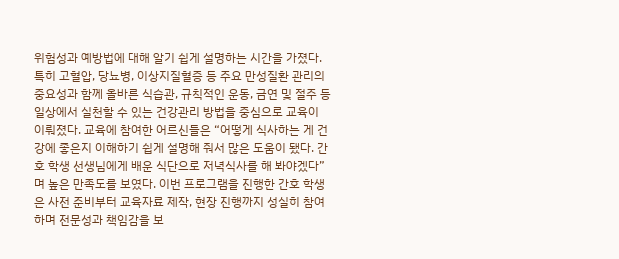위험성과 예방법에 대해 알기 쉽게 설명하는 시간을 가졌다. 특히 고혈압, 당뇨병, 이상지질혈증 등 주요 만성질환 관리의 중요성과 함께 올바른 식습관, 규칙적인 운동, 금연 및 절주 등 일상에서 실천할 수 있는 건강관리 방법을 중심으로 교육이 이뤄졌다. 교육에 참여한 어르신들은 “어떻게 식사하는 게 건강에 좋은지 이해하기 쉽게 설명해 줘서 많은 도움이 됐다. 간호 학생 선생님에게 배운 식단으로 저녁식사를 해 봐야겠다”며 높은 만족도를 보였다. 이번 프로그램을 진행한 간호 학생은 사전 준비부터 교육자료 제작, 현장 진행까지 성실히 참여하며 전문성과 책임감을 보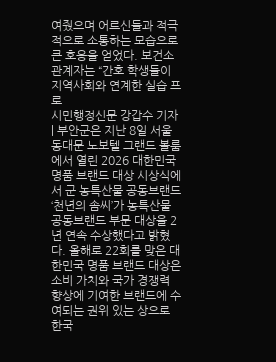여줬으며 어르신들과 적극적으로 소통하는 모습으로 큰 호응을 얻었다. 보건소 관계자는 “간호 학생들이 지역사회와 연계한 실습 프로
시민행정신문 강갑수 기자 | 부안군은 지난 8일 서울 동대문 노보텔 그랜드 볼룸에서 열린 2026 대한민국 명품 브랜드 대상 시상식에서 군 농특산물 공동브랜드 ‘천년의 솜씨’가 농특산물 공동브랜드 부문 대상을 2년 연속 수상했다고 밝혔다. 올해로 22회를 맞은 대한민국 명품 브랜드 대상은 소비 가치와 국가 경쟁력 향상에 기여한 브랜드에 수여되는 권위 있는 상으로 한국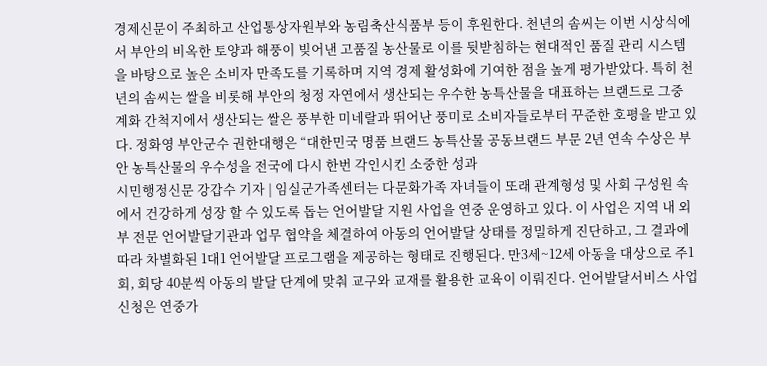경제신문이 주최하고 산업통상자원부와 농림축산식품부 등이 후원한다. 천년의 솜씨는 이번 시상식에서 부안의 비옥한 토양과 해풍이 빚어낸 고품질 농산물로 이를 뒷받침하는 현대적인 품질 관리 시스템을 바탕으로 높은 소비자 만족도를 기록하며 지역 경제 활성화에 기여한 점을 높게 평가받았다. 특히 천년의 솜씨는 쌀을 비롯해 부안의 청정 자연에서 생산되는 우수한 농특산물을 대표하는 브랜드로 그중 계화 간척지에서 생산되는 쌀은 풍부한 미네랄과 뛰어난 풍미로 소비자들로부터 꾸준한 호평을 받고 있다. 정화영 부안군수 권한대행은 “대한민국 명품 브랜드 농특산물 공동브랜드 부문 2년 연속 수상은 부안 농특산물의 우수성을 전국에 다시 한번 각인시킨 소중한 성과
시민행정신문 강갑수 기자 | 임실군가족센터는 다문화가족 자녀들이 또래 관계형성 및 사회 구성원 속에서 건강하게 성장 할 수 있도록 돕는 언어발달 지원 사업을 연중 운영하고 있다. 이 사업은 지역 내 외부 전문 언어발달기관과 업무 협약을 체결하여 아동의 언어발달 상태를 정밀하게 진단하고, 그 결과에 따라 차별화된 1대1 언어발달 프로그램을 제공하는 형태로 진행된다. 만3세~12세 아동을 대상으로 주1회, 회당 40분씩 아동의 발달 단계에 맞춰 교구와 교재를 활용한 교육이 이뤄진다. 언어발달서비스 사업신청은 연중가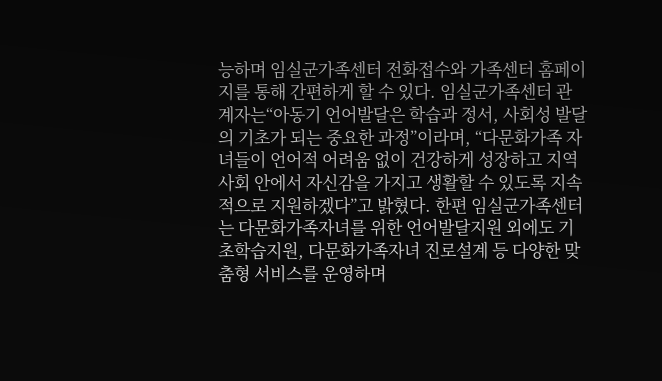능하며 임실군가족센터 전화접수와 가족센터 홈페이지를 통해 간편하게 할 수 있다. 임실군가족센터 관계자는“아동기 언어발달은 학습과 정서, 사회성 발달의 기초가 되는 중요한 과정”이라며, “다문화가족 자녀들이 언어적 어려움 없이 건강하게 성장하고 지역사회 안에서 자신감을 가지고 생활할 수 있도록 지속적으로 지원하겠다”고 밝혔다. 한편 임실군가족센터는 다문화가족자녀를 위한 언어발달지원 외에도 기초학습지원, 다문화가족자녀 진로설계 등 다양한 맞춤형 서비스를 운영하며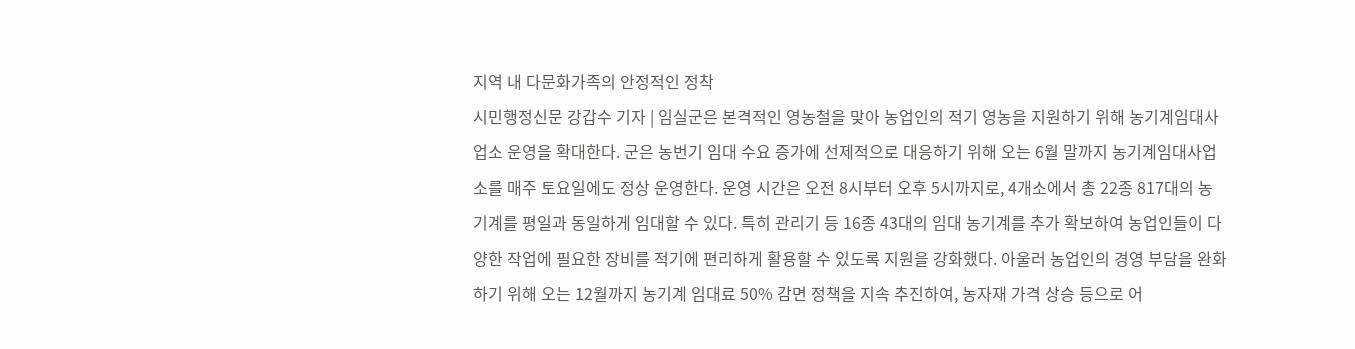지역 내 다문화가족의 안정적인 정착
시민행정신문 강갑수 기자 | 임실군은 본격적인 영농철을 맞아 농업인의 적기 영농을 지원하기 위해 농기계임대사업소 운영을 확대한다. 군은 농번기 임대 수요 증가에 선제적으로 대응하기 위해 오는 6월 말까지 농기계임대사업소를 매주 토요일에도 정상 운영한다. 운영 시간은 오전 8시부터 오후 5시까지로, 4개소에서 총 22종 817대의 농기계를 평일과 동일하게 임대할 수 있다. 특히 관리기 등 16종 43대의 임대 농기계를 추가 확보하여 농업인들이 다양한 작업에 필요한 장비를 적기에 편리하게 활용할 수 있도록 지원을 강화했다. 아울러 농업인의 경영 부담을 완화하기 위해 오는 12월까지 농기계 임대료 50% 감면 정책을 지속 추진하여, 농자재 가격 상승 등으로 어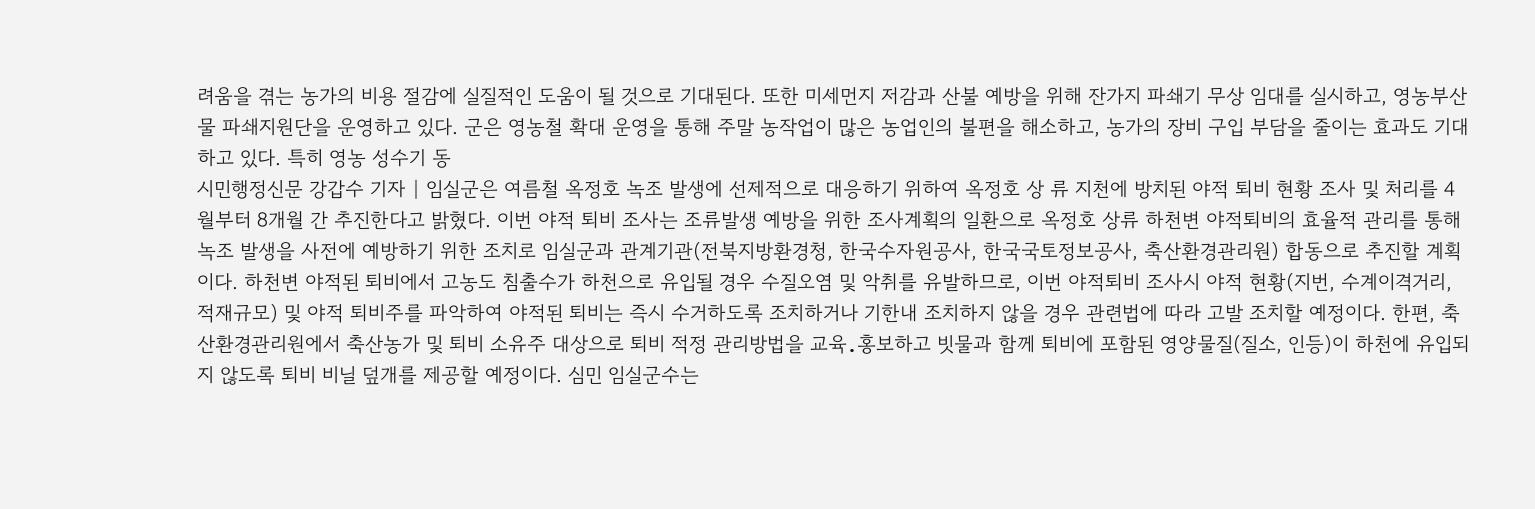려움을 겪는 농가의 비용 절감에 실질적인 도움이 될 것으로 기대된다. 또한 미세먼지 저감과 산불 예방을 위해 잔가지 파쇄기 무상 임대를 실시하고, 영농부산물 파쇄지원단을 운영하고 있다. 군은 영농철 확대 운영을 통해 주말 농작업이 많은 농업인의 불편을 해소하고, 농가의 장비 구입 부담을 줄이는 효과도 기대하고 있다. 특히 영농 성수기 동
시민행정신문 강갑수 기자 | 임실군은 여름철 옥정호 녹조 발생에 선제적으로 대응하기 위하여 옥정호 상 류 지천에 방치된 야적 퇴비 현황 조사 및 처리를 4월부터 8개월 간 추진한다고 밝혔다. 이번 야적 퇴비 조사는 조류발생 예방을 위한 조사계획의 일환으로 옥정호 상류 하천변 야적퇴비의 효율적 관리를 통해 녹조 발생을 사전에 예방하기 위한 조치로 임실군과 관계기관(전북지방환경청, 한국수자원공사, 한국국토정보공사, 축산환경관리원) 합동으로 추진할 계획이다. 하천변 야적된 퇴비에서 고농도 침출수가 하천으로 유입될 경우 수질오염 및 악취를 유발하므로, 이번 야적퇴비 조사시 야적 현황(지번, 수계이격거리, 적재규모) 및 야적 퇴비주를 파악하여 야적된 퇴비는 즉시 수거하도록 조치하거나 기한내 조치하지 않을 경우 관련법에 따라 고발 조치할 예정이다. 한편, 축산환경관리원에서 축산농가 및 퇴비 소유주 대상으로 퇴비 적정 관리방법을 교육․홍보하고 빗물과 함께 퇴비에 포함된 영양물질(질소, 인등)이 하천에 유입되지 않도록 퇴비 비닐 덮개를 제공할 예정이다. 심민 임실군수는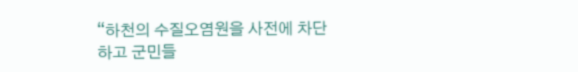“하천의 수질오염원을 사전에 차단하고 군민들